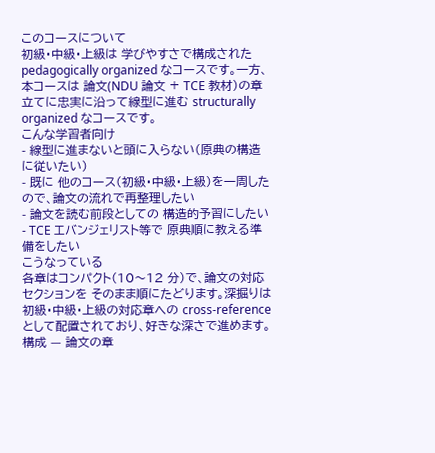このコースについて
初級・中級・上級は 学びやすさで構成された pedagogically organized なコースです。一方、本コースは 論文(NDU 論文 + TCE 教材)の章立てに忠実に沿って線型に進む structurally organized なコースです。
こんな学習者向け
- 線型に進まないと頭に入らない(原典の構造に従いたい)
- 既に 他のコース(初級・中級・上級)を一周したので、論文の流れで再整理したい
- 論文を読む前段としての 構造的予習にしたい
- TCE エバンジェリスト等で 原典順に教える準備をしたい
こうなっている
各章はコンパクト(10〜12 分)で、論文の対応セクションを そのまま順にたどります。深掘りは初級・中級・上級の対応章への cross-reference として配置されており、好きな深さで進めます。
構成 — 論文の章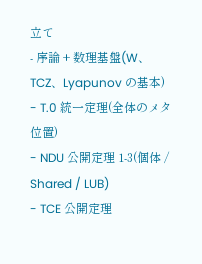立て
- 序論 + 数理基盤(W、TCZ、Lyapunov の基本)
- T.0 統一定理(全体のメタ位置)
- NDU 公開定理 1-3(個体 / Shared / LUB)
- TCE 公開定理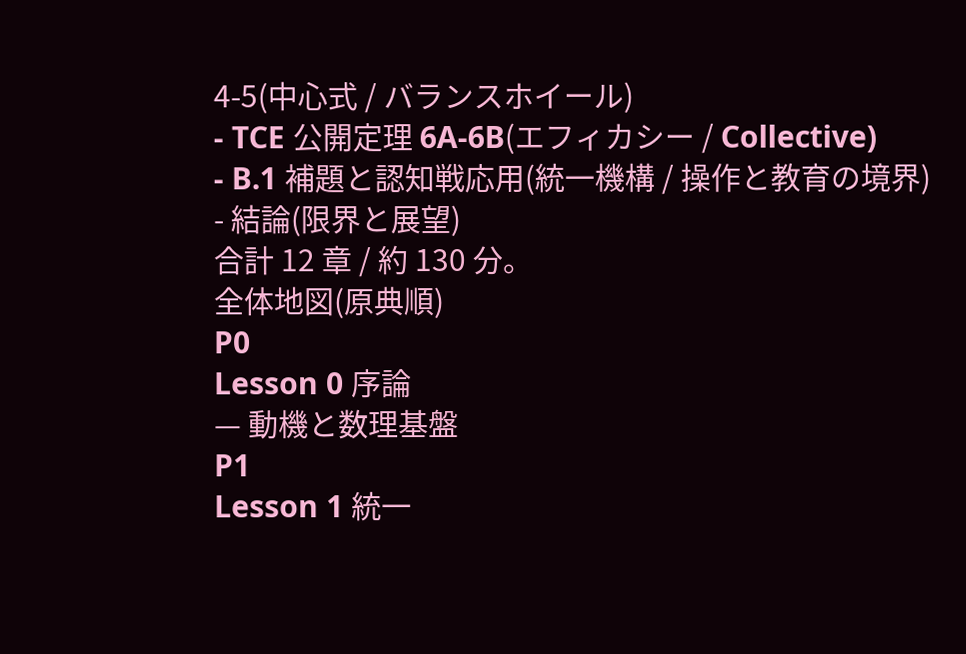4-5(中心式 / バランスホイール)
- TCE 公開定理 6A-6B(エフィカシー / Collective)
- B.1 補題と認知戦応用(統一機構 / 操作と教育の境界)
- 結論(限界と展望)
合計 12 章 / 約 130 分。
全体地図(原典順)
P0
Lesson 0 序論
— 動機と数理基盤
P1
Lesson 1 統一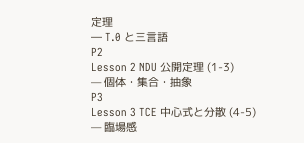定理
— T.0 と三言語
P2
Lesson 2 NDU 公開定理 (1-3)
— 個体・集合・抽象
P3
Lesson 3 TCE 中心式と分散 (4-5)
— 臨場感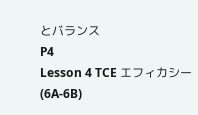とバランス
P4
Lesson 4 TCE エフィカシー (6A-6B)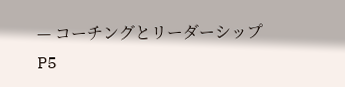— コーチングとリーダーシップ
P5